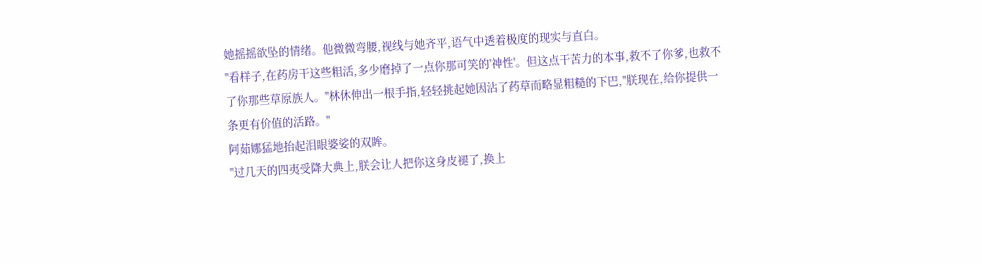她摇摇欲坠的情绪。他微微弯腰,视线与她齐平,语气中透着极度的现实与直白。
"看样子,在药房干这些粗活,多少磨掉了一点你那可笑的'神性'。但这点干苦力的本事,救不了你爹,也救不了你那些草原族人。"林休伸出一根手指,轻轻挑起她因沾了药草而略显粗糙的下巴,"朕现在,给你提供一条更有价值的活路。"
阿茹娜猛地抬起泪眼婆娑的双眸。
"过几天的四夷受降大典上,朕会让人把你这身皮褪了,换上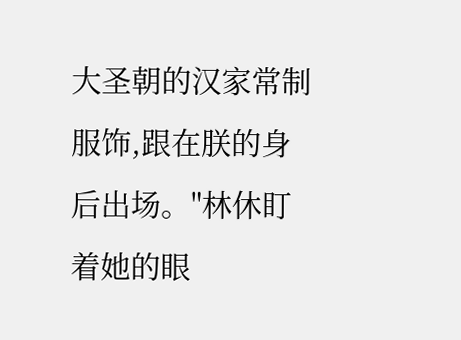大圣朝的汉家常制服饰,跟在朕的身后出场。"林休盯着她的眼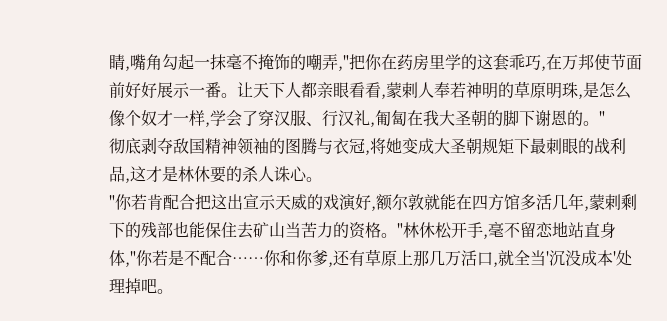睛,嘴角勾起一抹毫不掩饰的嘲弄,"把你在药房里学的这套乖巧,在万邦使节面前好好展示一番。让天下人都亲眼看看,蒙剌人奉若神明的草原明珠,是怎么像个奴才一样,学会了穿汉服、行汉礼,匍匐在我大圣朝的脚下谢恩的。"
彻底剥夺敌国精神领袖的图腾与衣冠,将她变成大圣朝规矩下最刺眼的战利品,这才是林休要的杀人诛心。
"你若肯配合把这出宣示天威的戏演好,额尔敦就能在四方馆多活几年,蒙剌剩下的残部也能保住去矿山当苦力的资格。"林休松开手,毫不留恋地站直身体,"你若是不配合……你和你爹,还有草原上那几万活口,就全当'沉没成本'处理掉吧。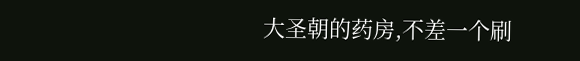大圣朝的药房,不差一个刷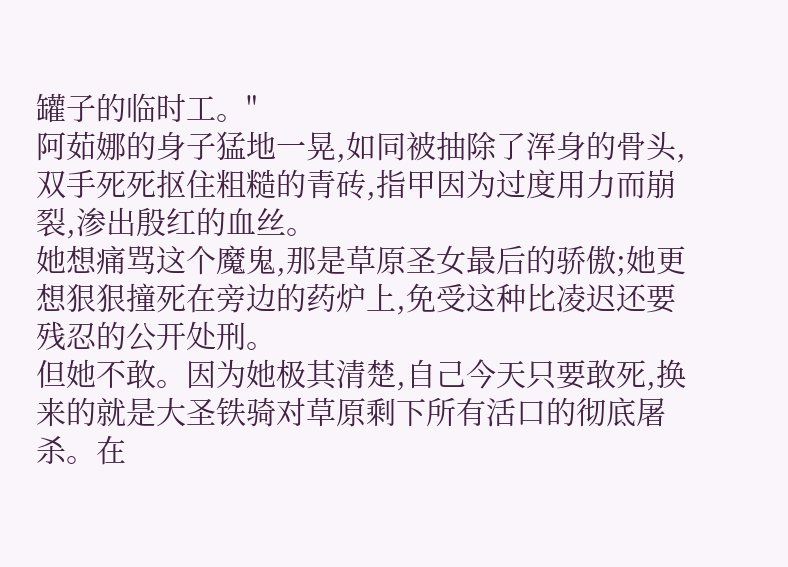罐子的临时工。"
阿茹娜的身子猛地一晃,如同被抽除了浑身的骨头,双手死死抠住粗糙的青砖,指甲因为过度用力而崩裂,渗出殷红的血丝。
她想痛骂这个魔鬼,那是草原圣女最后的骄傲;她更想狠狠撞死在旁边的药炉上,免受这种比凌迟还要残忍的公开处刑。
但她不敢。因为她极其清楚,自己今天只要敢死,换来的就是大圣铁骑对草原剩下所有活口的彻底屠杀。在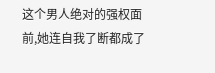这个男人绝对的强权面前,她连自我了断都成了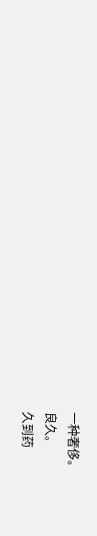一种奢侈。
良久。
久到药